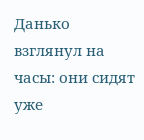Данько взглянул на часы: они сидят уже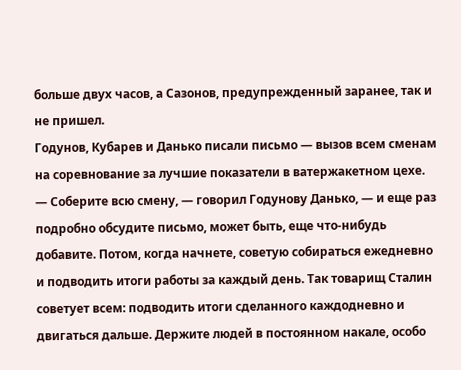больше двух часов, а Сазонов, предупрежденный заранее, так и не пришел.
Годунов, Кубарев и Данько писали письмо — вызов всем сменам на соревнование за лучшие показатели в ватержакетном цехе.
— Соберите всю смену, — говорил Годунову Данько, — и еще раз подробно обсудите письмо, может быть, еще что-нибудь добавите. Потом, когда начнете, советую собираться ежедневно и подводить итоги работы за каждый день. Так товарищ Сталин советует всем: подводить итоги сделанного каждодневно и двигаться дальше. Держите людей в постоянном накале, особо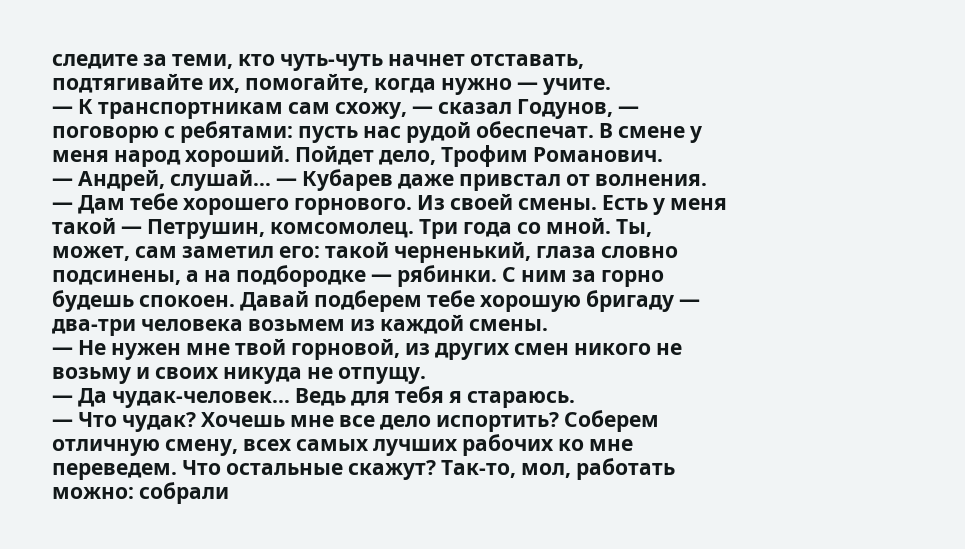следите за теми, кто чуть-чуть начнет отставать, подтягивайте их, помогайте, когда нужно — учите.
— К транспортникам сам схожу, — сказал Годунов, — поговорю с ребятами: пусть нас рудой обеспечат. В смене у меня народ хороший. Пойдет дело, Трофим Романович.
— Андрей, слушай… — Кубарев даже привстал от волнения. — Дам тебе хорошего горнового. Из своей смены. Есть у меня такой — Петрушин, комсомолец. Три года со мной. Ты, может, сам заметил его: такой черненький, глаза словно подсинены, а на подбородке — рябинки. С ним за горно будешь спокоен. Давай подберем тебе хорошую бригаду — два-три человека возьмем из каждой смены.
— Не нужен мне твой горновой, из других смен никого не возьму и своих никуда не отпущу.
— Да чудак-человек… Ведь для тебя я стараюсь.
— Что чудак? Хочешь мне все дело испортить? Соберем отличную смену, всех самых лучших рабочих ко мне переведем. Что остальные скажут? Так-то, мол, работать можно: собрали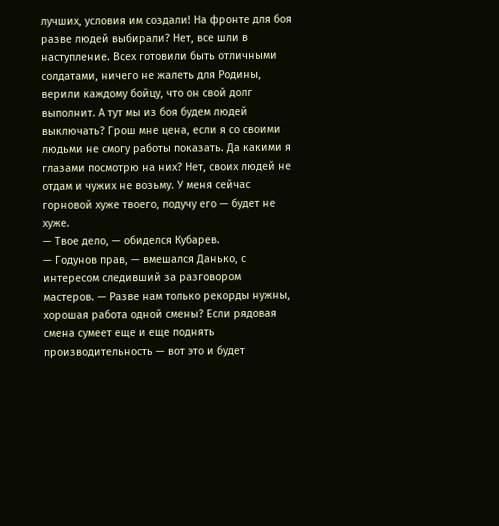лучших, условия им создали! На фронте для боя разве людей выбирали? Нет, все шли в наступление. Всех готовили быть отличными солдатами, ничего не жалеть для Родины, верили каждому бойцу, что он свой долг выполнит. А тут мы из боя будем людей выключать? Грош мне цена, если я со своими людьми не смогу работы показать. Да какими я глазами посмотрю на них? Нет, своих людей не отдам и чужих не возьму. У меня сейчас горновой хуже твоего, подучу его — будет не хуже.
— Твое дело, — обиделся Кубарев.
— Годунов прав, — вмешался Данько, с интересом следивший за разговором мастеров. — Разве нам только рекорды нужны, хорошая работа одной смены? Если рядовая смена сумеет еще и еще поднять производительность — вот это и будет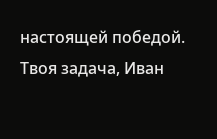настоящей победой. Твоя задача, Иван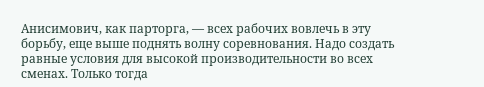Анисимович, как парторга, — всех рабочих вовлечь в эту борьбу, еще выше поднять волну соревнования. Надо создать равные условия для высокой производительности во всех сменах. Только тогда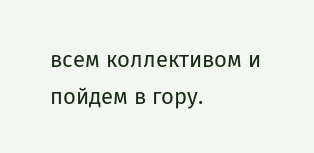всем коллективом и пойдем в гору.